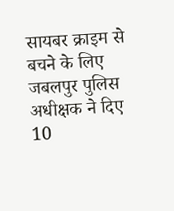सायबर क्राइम से बचने के लिए जबलपुर पुलिस अधीक्षक ने दिए 10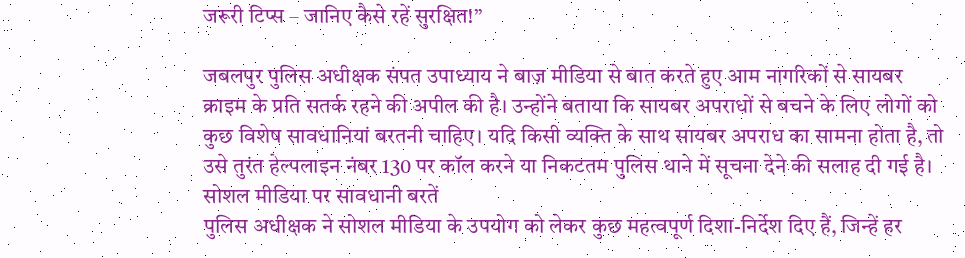जरूरी टिप्स – जानिए कैसे रहें सुरक्षित!”

जबलपुर पुलिस अधीक्षक संपत उपाध्याय ने बाज़ मीडिया से बात करते हुए आम नागरिकों से सायबर क्राइम के प्रति सतर्क रहने की अपील की है। उन्होंने बताया कि सायबर अपराधों से बचने के लिए लोगों को कुछ विशेष सावधानियां बरतनी चाहिए। यदि किसी व्यक्ति के साथ सायबर अपराध का सामना होता है, तो उसे तुरंत हेल्पलाइन नंबर 130 पर कॉल करने या निकटतम पुलिस थाने में सूचना देने की सलाह दी गई है।
सोशल मीडिया पर सावधानी बरतें
पुलिस अधीक्षक ने सोशल मीडिया के उपयोग को लेकर कुछ महत्वपूर्ण दिशा-निर्देश दिए हैं, जिन्हें हर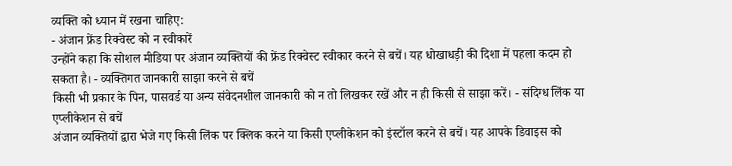व्यक्ति को ध्यान में रखना चाहिए:
- अंजान फ्रेंड रिक्वेस्ट को न स्वीकारें
उन्होंने कहा कि सोशल मीडिया पर अंजान व्यक्तियों की फ्रेंड रिक्वेस्ट स्वीकार करने से बचें। यह धोखाधड़ी की दिशा में पहला कदम हो सकता है। - व्यक्तिगत जानकारी साझा करने से बचें
किसी भी प्रकार के पिन, पासवर्ड या अन्य संवेदनशील जानकारी को न तो लिखकर रखें और न ही किसी से साझा करें। - संदिग्ध लिंक या एप्लीकेशन से बचें
अंजान व्यक्तियों द्वारा भेजे गए किसी लिंक पर क्लिक करने या किसी एप्लीकेशन को इंस्टॉल करने से बचें। यह आपके डिवाइस को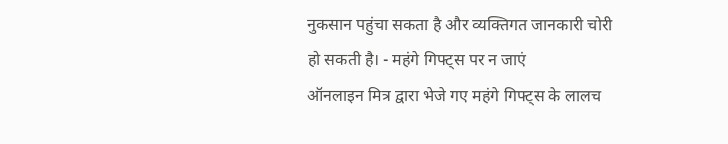नुकसान पहुंचा सकता है और व्यक्तिगत जानकारी चोरी हो सकती है। - महंगे गिफ्ट्स पर न जाएं
ऑनलाइन मित्र द्वारा भेजे गए महंगे गिफ्ट्स के लालच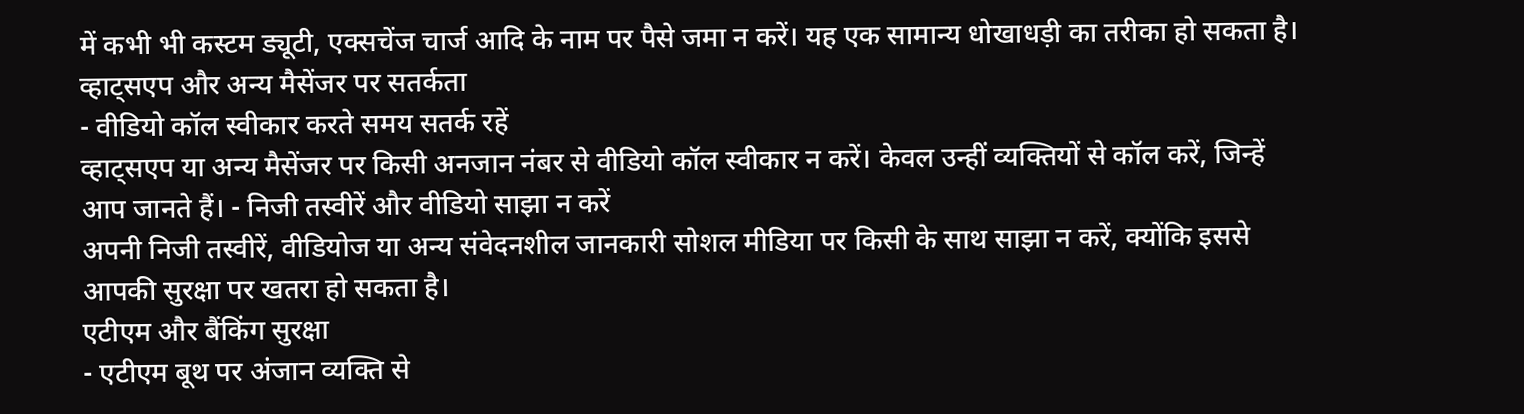में कभी भी कस्टम ड्यूटी, एक्सचेंज चार्ज आदि के नाम पर पैसे जमा न करें। यह एक सामान्य धोखाधड़ी का तरीका हो सकता है।
व्हाट्सएप और अन्य मैसेंजर पर सतर्कता
- वीडियो कॉल स्वीकार करते समय सतर्क रहें
व्हाट्सएप या अन्य मैसेंजर पर किसी अनजान नंबर से वीडियो कॉल स्वीकार न करें। केवल उन्हीं व्यक्तियों से कॉल करें, जिन्हें आप जानते हैं। - निजी तस्वीरें और वीडियो साझा न करें
अपनी निजी तस्वीरें, वीडियोज या अन्य संवेदनशील जानकारी सोशल मीडिया पर किसी के साथ साझा न करें, क्योंकि इससे आपकी सुरक्षा पर खतरा हो सकता है।
एटीएम और बैंकिंग सुरक्षा
- एटीएम बूथ पर अंजान व्यक्ति से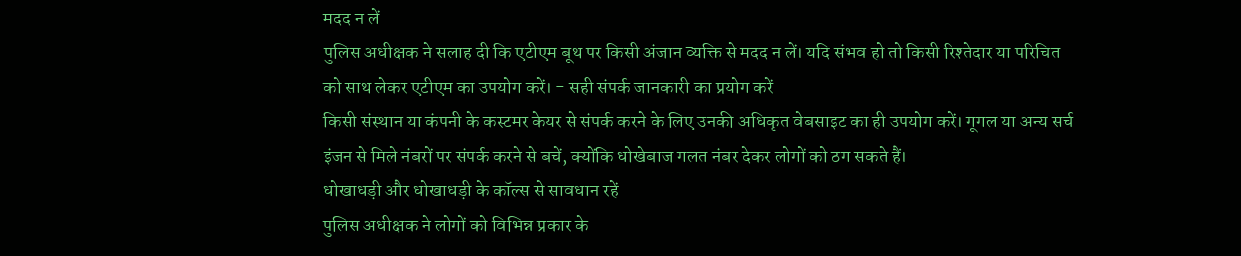मदद न लें
पुलिस अधीक्षक ने सलाह दी कि एटीएम बूथ पर किसी अंजान व्यक्ति से मदद न लें। यदि संभव हो तो किसी रिश्तेदार या परिचित को साथ लेकर एटीएम का उपयोग करें। - सही संपर्क जानकारी का प्रयोग करें
किसी संस्थान या कंपनी के कस्टमर केयर से संपर्क करने के लिए उनकी अधिकृत वेबसाइट का ही उपयोग करें। गूगल या अन्य सर्च इंजन से मिले नंबरों पर संपर्क करने से बचें, क्योंकि धोखेबाज गलत नंबर देकर लोगों को ठग सकते हैं।
धोखाधड़ी और धोखाधड़ी के कॉल्स से सावधान रहें
पुलिस अधीक्षक ने लोगों को विभिन्न प्रकार के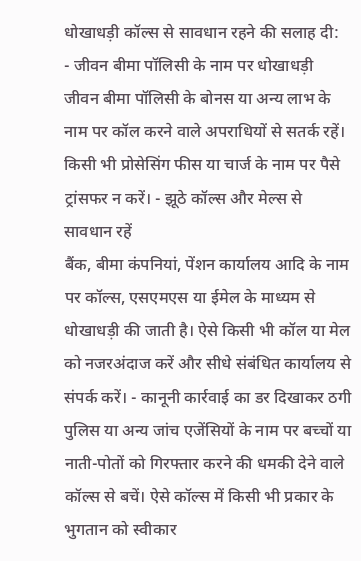धोखाधड़ी कॉल्स से सावधान रहने की सलाह दी:
- जीवन बीमा पॉलिसी के नाम पर धोखाधड़ी
जीवन बीमा पॉलिसी के बोनस या अन्य लाभ के नाम पर कॉल करने वाले अपराधियों से सतर्क रहें। किसी भी प्रोसेसिंग फीस या चार्ज के नाम पर पैसे ट्रांसफर न करें। - झूठे कॉल्स और मेल्स से सावधान रहें
बैंक, बीमा कंपनियां, पेंशन कार्यालय आदि के नाम पर कॉल्स, एसएमएस या ईमेल के माध्यम से धोखाधड़ी की जाती है। ऐसे किसी भी कॉल या मेल को नजरअंदाज करें और सीधे संबंधित कार्यालय से संपर्क करें। - कानूनी कार्रवाई का डर दिखाकर ठगी
पुलिस या अन्य जांच एजेंसियों के नाम पर बच्चों या नाती-पोतों को गिरफ्तार करने की धमकी देने वाले कॉल्स से बचें। ऐसे कॉल्स में किसी भी प्रकार के भुगतान को स्वीकार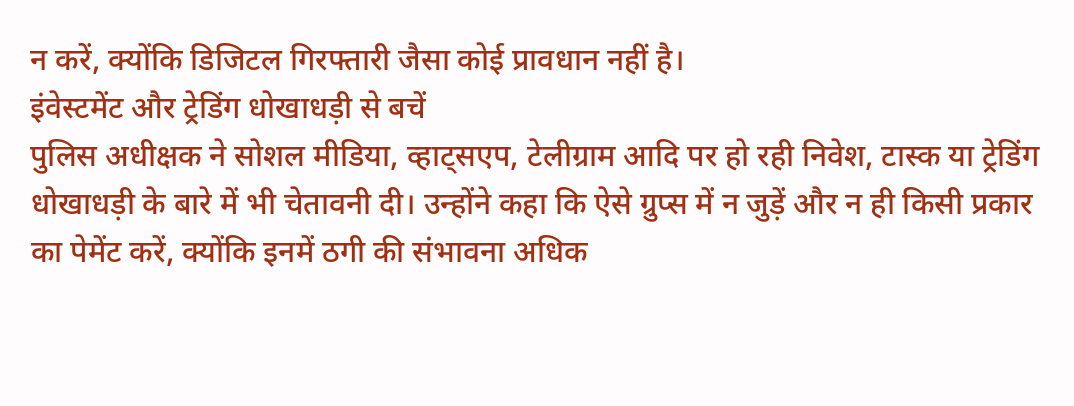न करें, क्योंकि डिजिटल गिरफ्तारी जैसा कोई प्रावधान नहीं है।
इंवेस्टमेंट और ट्रेडिंग धोखाधड़ी से बचें
पुलिस अधीक्षक ने सोशल मीडिया, व्हाट्सएप, टेलीग्राम आदि पर हो रही निवेश, टास्क या ट्रेडिंग धोखाधड़ी के बारे में भी चेतावनी दी। उन्होंने कहा कि ऐसे ग्रुप्स में न जुड़ें और न ही किसी प्रकार का पेमेंट करें, क्योंकि इनमें ठगी की संभावना अधिक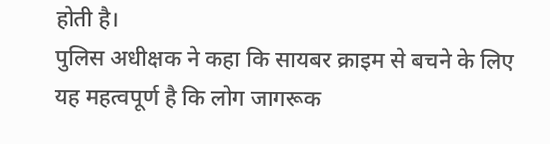होती है।
पुलिस अधीक्षक ने कहा कि सायबर क्राइम से बचने के लिए यह महत्वपूर्ण है कि लोग जागरूक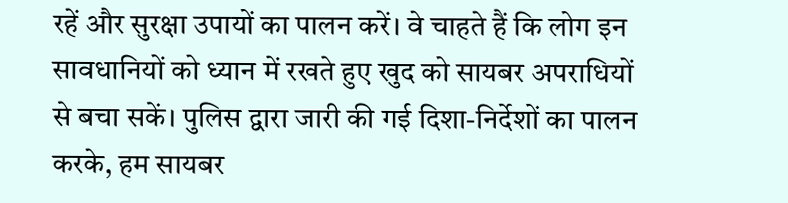रहें और सुरक्षा उपायों का पालन करें। वे चाहते हैं कि लोग इन सावधानियों को ध्यान में रखते हुए खुद को सायबर अपराधियों से बचा सकें। पुलिस द्वारा जारी की गई दिशा-निर्देशों का पालन करके, हम सायबर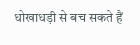धोखाधड़ी से बच सकते हैं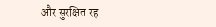और सुरक्षित रह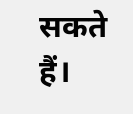सकते हैं।